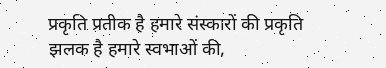प्रकृति प्रतीक है हमारे संस्कारों की प्रकृति झलक है हमारे स्वभाओं की,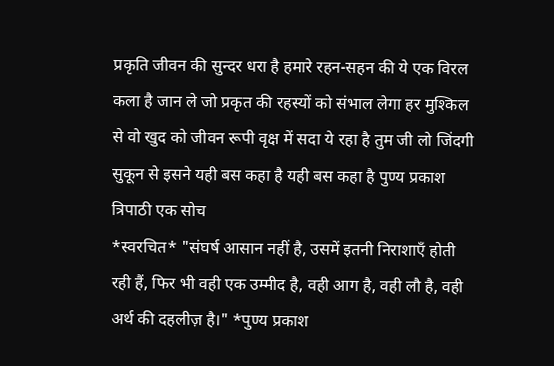प्रकृति जीवन की सुन्दर धरा है हमारे रहन-सहन की ये एक विरल कला है जान ले जो प्रकृत की रहस्यों को संभाल लेगा हर मुश्किल से वो खुद को जीवन रूपी वृक्ष में सदा ये रहा है तुम जी लो जिंदगी सुकून से इसने यही बस कहा है यही बस कहा है पुण्य प्रकाश त्रिपाठी एक सोच
*स्वरचित* "संघर्ष आसान नहीं है, उसमें इतनी निराशाएँ होती रही हैं, फिर भी वही एक उम्मीद है, वही आग है, वही लौ है, वही अर्थ की दहलीज़ है।" *पुण्य प्रकाश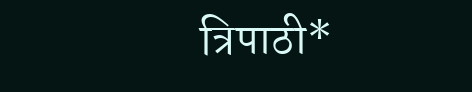त्रिपाठी*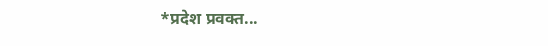*प्रदेश प्रवक्त...